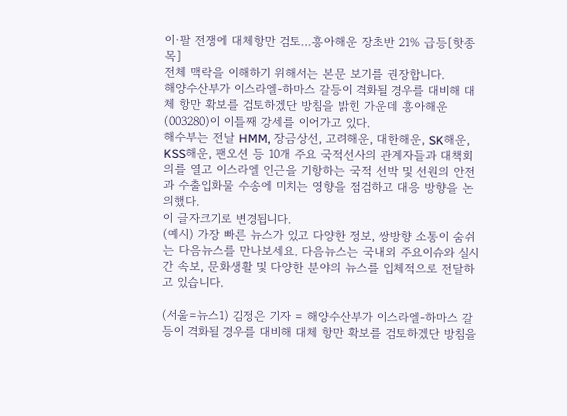이·팔 전쟁에 대체항만 검토…흥아해운 장초반 21% 급등[핫종목]
전체 맥락을 이해하기 위해서는 본문 보기를 권장합니다.
해양수산부가 이스라엘-하마스 갈등이 격화될 경우를 대비해 대체 항만 확보를 검토하겠단 방침을 밝힌 가운데 흥아해운(003280)이 이틀째 강세를 이어가고 있다.
해수부는 전날 HMM, 장금상선, 고려해운, 대한해운, SK해운, KSS해운, 팬오션 등 10개 주요 국적선사의 관계자들과 대책회의를 열고 이스라엘 인근을 기항하는 국적 선박 및 선원의 안전과 수출입화물 수송에 미치는 영향을 점검하고 대응 방향을 논의했다.
이 글자크기로 변경됩니다.
(예시) 가장 빠른 뉴스가 있고 다양한 정보, 쌍방향 소통이 숨쉬는 다음뉴스를 만나보세요. 다음뉴스는 국내외 주요이슈와 실시간 속보, 문화생활 및 다양한 분야의 뉴스를 입체적으로 전달하고 있습니다.

(서울=뉴스1) 김정은 기자 = 해양수산부가 이스라엘-하마스 갈등이 격화될 경우를 대비해 대체 항만 확보를 검토하겠단 방침을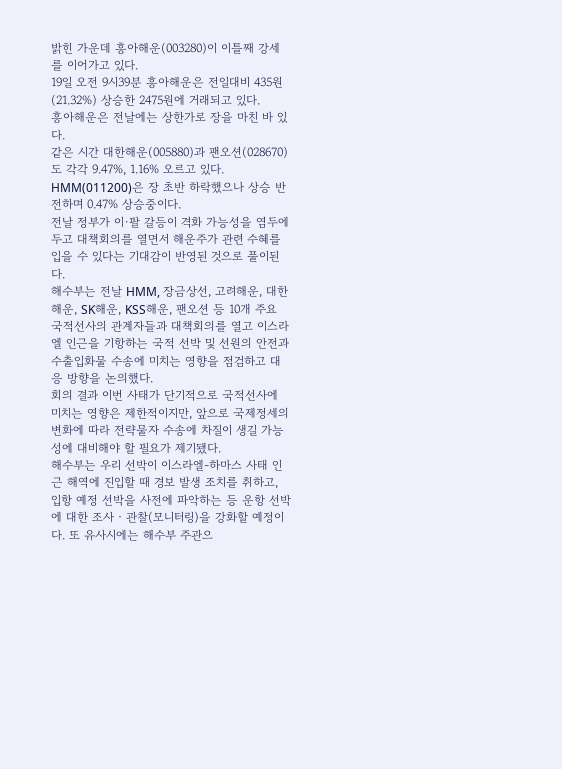밝힌 가운데 흥아해운(003280)이 이틀째 강세를 이어가고 있다.
19일 오전 9시39분 흥아해운은 전일대비 435원(21.32%) 상승한 2475원에 거래되고 있다.
흥아해운은 전날에는 상한가로 장을 마친 바 있다.
같은 시간 대한해운(005880)과 팬오션(028670)도 각각 9.47%, 1.16% 오르고 있다. HMM(011200)은 장 초반 하락했으나 상승 반전하며 0.47% 상승중이다.
전날 정부가 이·팔 갈등이 격화 가능성을 염두에 두고 대책회의를 열면서 해운주가 관련 수혜를 입을 수 있다는 기대감이 반영된 것으로 풀이된다.
해수부는 전날 HMM, 장금상선, 고려해운, 대한해운, SK해운, KSS해운, 팬오션 등 10개 주요 국적선사의 관계자들과 대책회의를 열고 이스라엘 인근을 기항하는 국적 선박 및 선원의 안전과 수출입화물 수송에 미치는 영향을 점검하고 대응 방향을 논의했다.
회의 결과 이번 사태가 단기적으로 국적선사에 미치는 영향은 제한적이지만, 앞으로 국제정세의 변화에 따라 전략물자 수송에 차질이 생길 가능성에 대비해야 할 필요가 제기됐다.
해수부는 우리 선박이 이스라엘-하마스 사태 인근 해역에 진입할 때 경보 발생 조치를 취하고, 입항 예정 선박을 사전에 파악하는 등 운항 선박에 대한 조사‧관찰(모니터링)을 강화할 예정이다. 또 유사시에는 해수부 주관으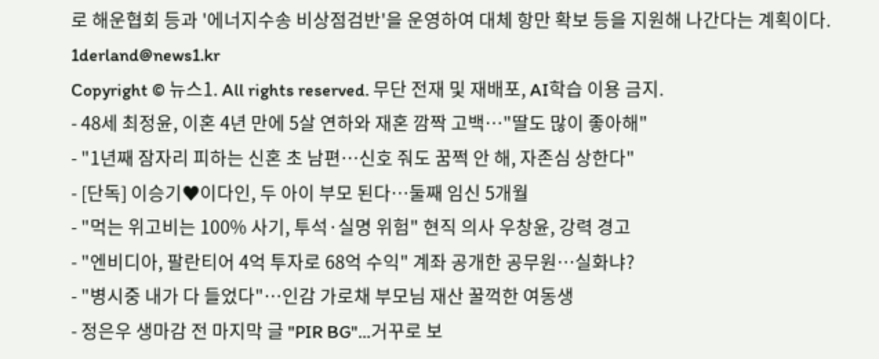로 해운협회 등과 '에너지수송 비상점검반'을 운영하여 대체 항만 확보 등을 지원해 나간다는 계획이다.
1derland@news1.kr
Copyright © 뉴스1. All rights reserved. 무단 전재 및 재배포, AI학습 이용 금지.
- 48세 최정윤, 이혼 4년 만에 5살 연하와 재혼 깜짝 고백…"딸도 많이 좋아해"
- "1년째 잠자리 피하는 신혼 초 남편…신호 줘도 꿈쩍 안 해, 자존심 상한다"
- [단독] 이승기♥이다인, 두 아이 부모 된다…둘째 임신 5개월
- "먹는 위고비는 100% 사기, 투석·실명 위험" 현직 의사 우창윤, 강력 경고
- "엔비디아, 팔란티어 4억 투자로 68억 수익" 계좌 공개한 공무원…실화냐?
- "병시중 내가 다 들었다"…인감 가로채 부모님 재산 꿀꺽한 여동생
- 정은우 생마감 전 마지막 글 "PIR BG"…거꾸로 보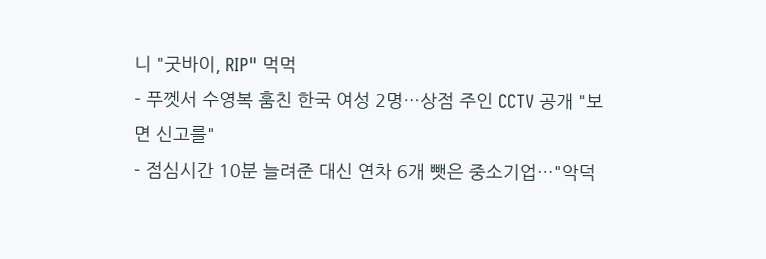니 "굿바이, RIP" 먹먹
- 푸껫서 수영복 훔친 한국 여성 2명…상점 주인 CCTV 공개 "보면 신고를"
- 점심시간 10분 늘려준 대신 연차 6개 뺏은 중소기업…"악덕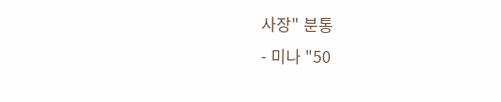사장" 분통
- 미나 "50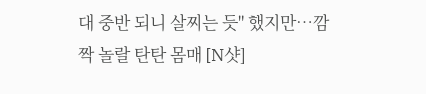대 중반 되니 살찌는 듯" 했지만…깜짝 놀랄 탄탄 몸매 [N샷]